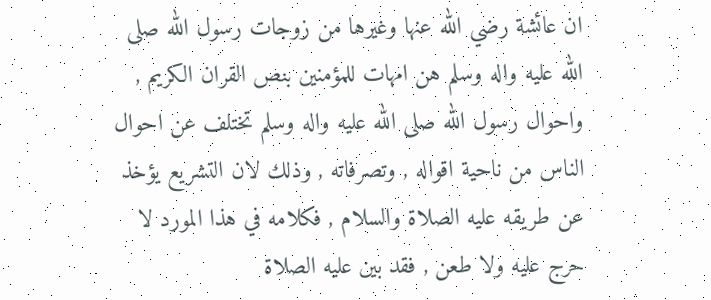ان عائشة رضي الله عنها وغيرها من زوجات رسول الله صلى الله عليه واله وسلم هن امهات للمؤمنين بنص القران الكريم , واحوال رسول الله صلى الله عليه واله وسلم تختلف عن احوال الناس من ناحية اقواله , وتصرفاته , وذلك لان التشريع يؤخذ عن طريقه عليه الصلاة والسلام , فكلامه في هذا المورد لا حرج عليه ولا طعن , فقد بين عليه الصلاة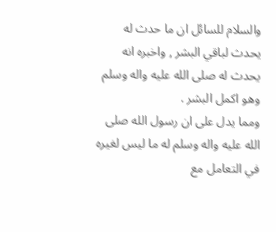والسلام للسائل ان ما حدث له يحدث لباقي البشر , واخبره انه يحدث له صلى الله عليه واله وسلم وهو اكمل البشر .
ومما يدل على ان رسول الله صلى الله عليه واله وسلم له ما ليس لغيره في التعامل مع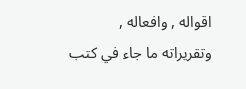اقواله , وافعاله , وتقريراته ما جاء في كتب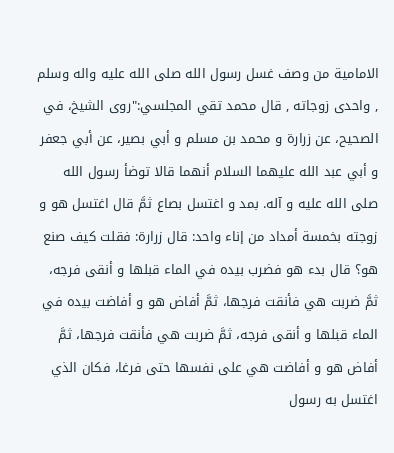الامامية من وصف غسل رسول الله صلى الله عليه واله وسلم , واحدى زوجاته , قال محمد تقي المجلسي:"روى الشيخ، في الصحيح، عن زرارة و محمد بن مسلم و أبي بصير، عن أبي جعفر و أبي عبد الله عليهما السلام أنهما قالا توضأ رسول الله صلى الله عليه و آله. بمد و اغتسل بصاع ثمَّ قال اغتسل هو و زوجته بخمسة أمداد من إناء واحد: قال زرارة: فقلت كيف صنع هو؟ قال بدء هو فضرب بيده في الماء قبلها و أنقى فرجه، ثمَّ ضربت هي فأنقت فرجها، ثمَّ أفاض هو و أفاضت بيده في الماء قبلها و أنقى فرجه، ثمَّ ضربت هي فأنقت فرجها، ثمَّ أفاض هو و أفاضت هي على نفسها حتى فرغا، فكان الذي اغتسل به رسول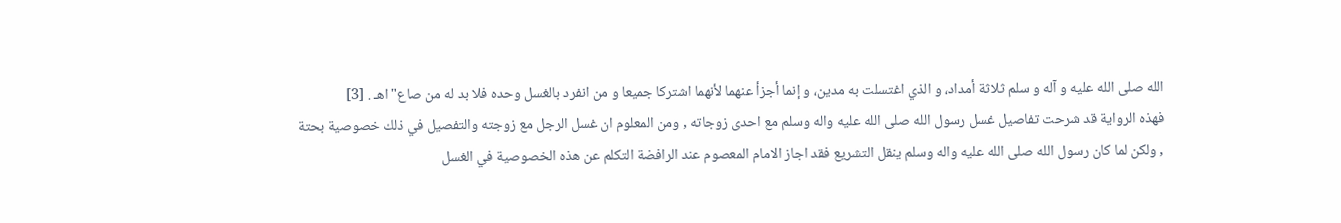الله صلى الله عليه و آله و سلم ثلاثة أمداد، و الذي اغتسلت به مدين، و إنما أجزأ عنهما لأنهما اشتركا جميعا و من انفرد بالغسل وحده فلا بد له من صاع"اهـ . [3]
فهذه الرواية قد شرحت تفاصيل غسل رسول الله صلى الله عليه واله وسلم مع احدى زوجاته , ومن المعلوم ان غسل الرجل مع زوجته والتفصيل في ذلك خصوصية بحتة , ولكن لما كان رسول الله صلى الله عليه واله وسلم ينقل التشريع فقد اجاز الامام المعصوم عند الرافضة التكلم عن هذه الخصوصية في الغسل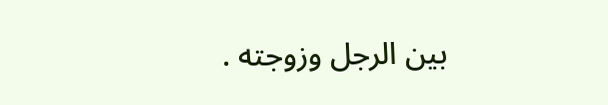بين الرجل وزوجته .